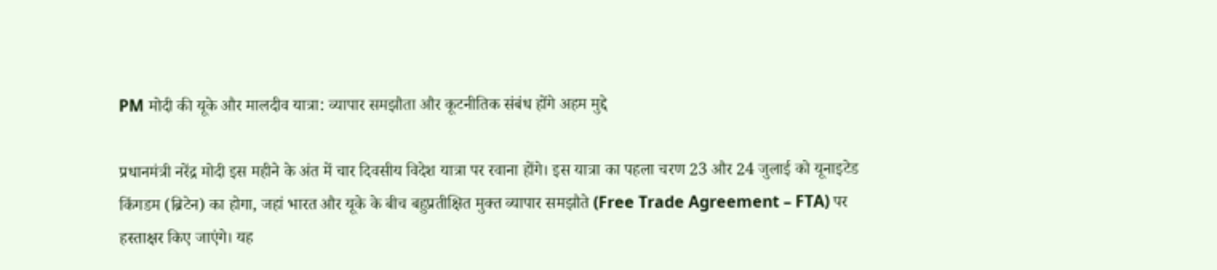PM मोदी की यूके और मालदीव यात्रा: व्यापार समझौता और कूटनीतिक संबंध होंगे अहम मुद्दे

प्रधानमंत्री नरेंद्र मोदी इस महीने के अंत में चार दिवसीय विदेश यात्रा पर रवाना होंगे। इस यात्रा का पहला चरण 23 और 24 जुलाई को यूनाइटेड किंगडम (ब्रिटेन) का होगा, जहां भारत और यूके के बीच बहुप्रतीक्षित मुक्त व्यापार समझौते (Free Trade Agreement – FTA) पर हस्ताक्षर किए जाएंगे। यह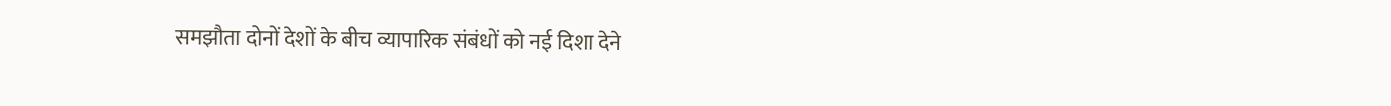समझौता दोनों देशों के बीच व्यापारिक संबंधों को नई दिशा देने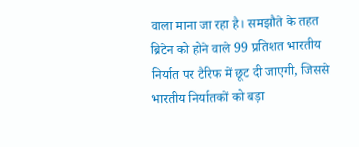वाला माना जा रहा है। समझौते के तहत ब्रिटेन को होने वाले 99 प्रतिशत भारतीय निर्यात पर टैरिफ में छूट दी जाएगी, जिससे भारतीय निर्यातकों को बड़ा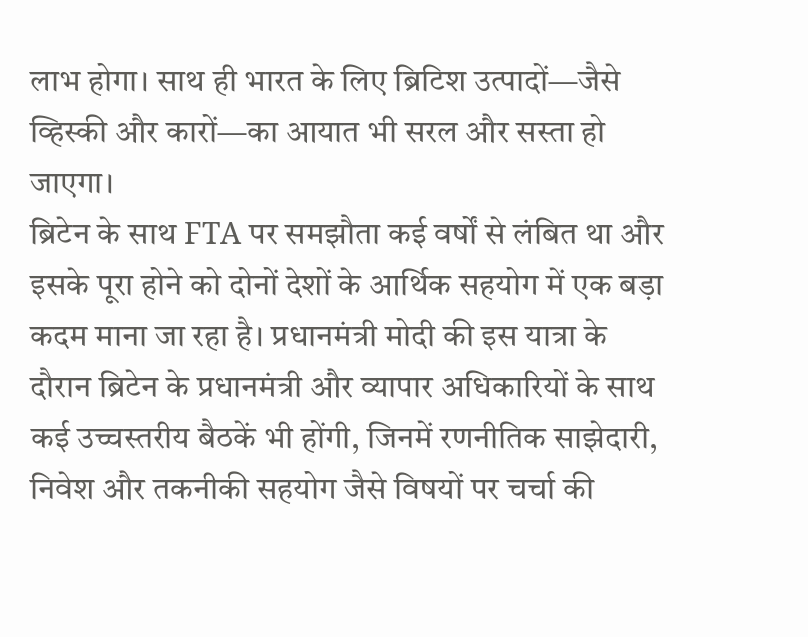लाभ होगा। साथ ही भारत के लिए ब्रिटिश उत्पादों—जैसे व्हिस्की और कारों—का आयात भी सरल और सस्ता हो जाएगा।
ब्रिटेन के साथ FTA पर समझौता कई वर्षों से लंबित था और इसके पूरा होने को दोनों देशों के आर्थिक सहयोग में एक बड़ा कदम माना जा रहा है। प्रधानमंत्री मोदी की इस यात्रा के दौरान ब्रिटेन के प्रधानमंत्री और व्यापार अधिकारियों के साथ कई उच्चस्तरीय बैठकें भी होंगी, जिनमें रणनीतिक साझेदारी, निवेश और तकनीकी सहयोग जैसे विषयों पर चर्चा की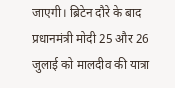जाएगी। ब्रिटेन दौरे के बाद प्रधानमंत्री मोदी 25 और 26 जुलाई को मालदीव की यात्रा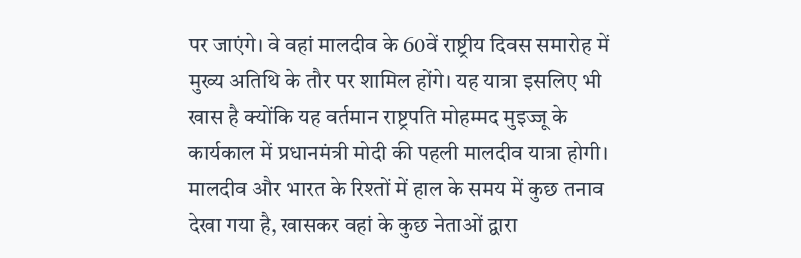पर जाएंगे। वे वहां मालदीव के 60वें राष्ट्रीय दिवस समारोह में मुख्य अतिथि के तौर पर शामिल होंगे। यह यात्रा इसलिए भी खास है क्योंकि यह वर्तमान राष्ट्रपति मोहम्मद मुइज्जू के कार्यकाल में प्रधानमंत्री मोदी की पहली मालदीव यात्रा होगी।
मालदीव और भारत के रिश्तों में हाल के समय में कुछ तनाव देखा गया है, खासकर वहां के कुछ नेताओं द्वारा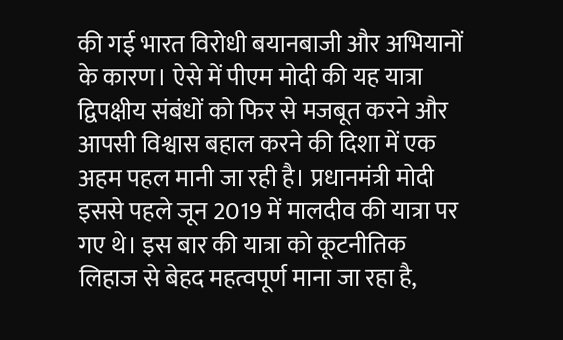की गई भारत विरोधी बयानबाजी और अभियानों के कारण। ऐसे में पीएम मोदी की यह यात्रा द्विपक्षीय संबंधों को फिर से मजबूत करने और आपसी विश्वास बहाल करने की दिशा में एक अहम पहल मानी जा रही है। प्रधानमंत्री मोदी इससे पहले जून 2019 में मालदीव की यात्रा पर गए थे। इस बार की यात्रा को कूटनीतिक लिहाज से बेहद महत्वपूर्ण माना जा रहा है,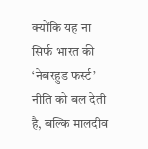क्योंकि यह ना सिर्फ भारत की ‘नेबरहुड फर्स्ट’ नीति को बल देती है, बल्कि मालदीव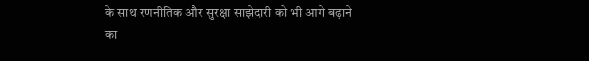के साथ रणनीतिक और सुरक्षा साझेदारी को भी आगे बढ़ाने का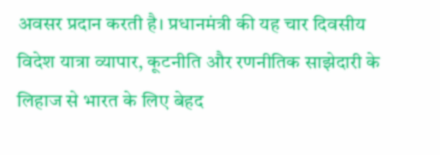अवसर प्रदान करती है। प्रधानमंत्री की यह चार दिवसीय विदेश यात्रा व्यापार, कूटनीति और रणनीतिक साझेदारी के लिहाज से भारत के लिए बेहद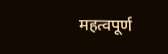महत्वपूर्ण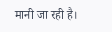मानी जा रही है।